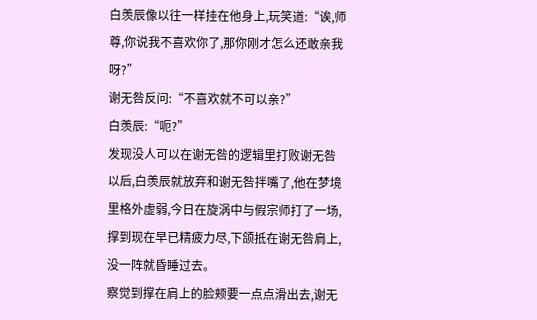白羡辰像以往一样挂在他身上,玩笑道:“诶,师尊,你说我不喜欢你了,那你刚才怎么还敢亲我呀?”
谢无咎反问:“不喜欢就不可以亲?”
白羡辰:“呃?”
发现没人可以在谢无咎的逻辑里打败谢无咎以后,白羡辰就放弃和谢无咎拌嘴了,他在梦境里格外虚弱,今日在旋涡中与假宗师打了一场,撑到现在早已精疲力尽,下颌抵在谢无咎肩上,没一阵就昏睡过去。
察觉到撑在肩上的脸颊要一点点滑出去,谢无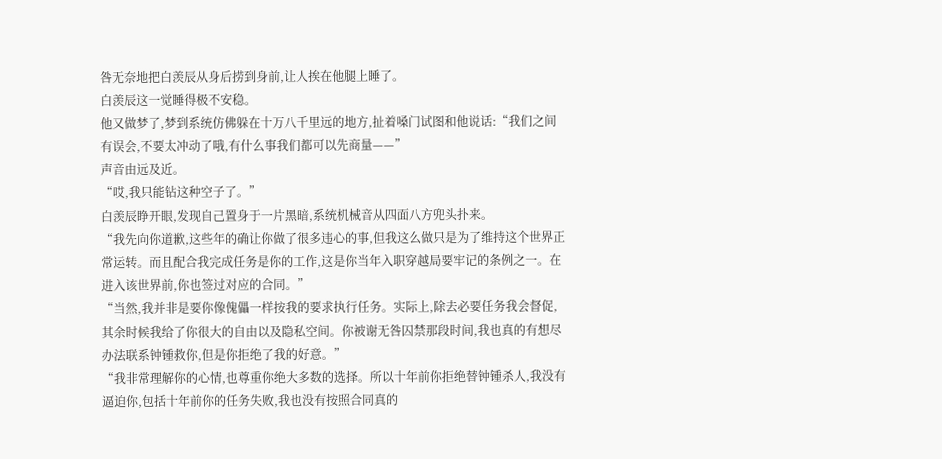咎无奈地把白羡辰从身后捞到身前,让人挨在他腿上睡了。
白羡辰这一觉睡得极不安稳。
他又做梦了,梦到系统仿佛躲在十万八千里远的地方,扯着嗓门试图和他说话:“我们之间有误会,不要太冲动了哦,有什么事我们都可以先商量——”
声音由远及近。
“哎,我只能钻这种空子了。”
白羡辰睁开眼,发现自己置身于一片黑暗,系统机械音从四面八方兜头扑来。
“我先向你道歉,这些年的确让你做了很多违心的事,但我这么做只是为了维持这个世界正常运转。而且配合我完成任务是你的工作,这是你当年入职穿越局要牢记的条例之一。在进入该世界前,你也签过对应的合同。”
“当然,我并非是要你像傀儡一样按我的要求执行任务。实际上,除去必要任务我会督促,其余时候我给了你很大的自由以及隐私空间。你被谢无咎囚禁那段时间,我也真的有想尽办法联系钟锺救你,但是你拒绝了我的好意。”
“我非常理解你的心情,也尊重你绝大多数的选择。所以十年前你拒绝替钟锺杀人,我没有逼迫你,包括十年前你的任务失败,我也没有按照合同真的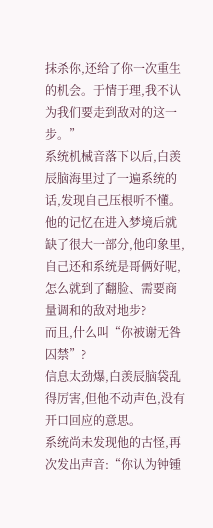抹杀你,还给了你一次重生的机会。于情于理,我不认为我们要走到敌对的这一步。”
系统机械音落下以后,白羡辰脑海里过了一遍系统的话,发现自己压根听不懂。
他的记忆在进入梦境后就缺了很大一部分,他印象里,自己还和系统是哥俩好呢,怎么就到了翻脸、需要商量调和的敌对地步?
而且,什么叫“你被谢无咎囚禁”?
信息太劲爆,白羡辰脑袋乱得厉害,但他不动声色,没有开口回应的意思。
系统尚未发现他的古怪,再次发出声音:“你认为钟锺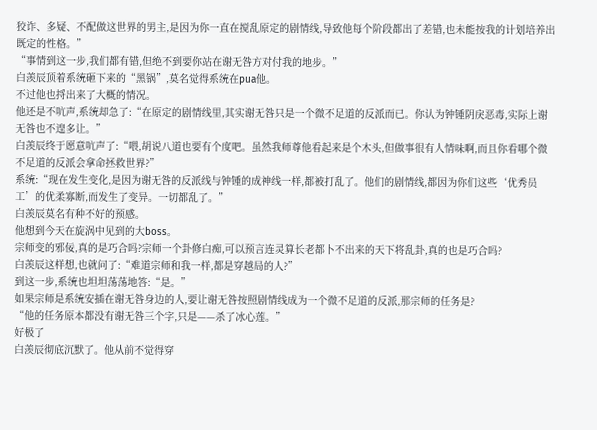狡诈、多疑、不配做这世界的男主,是因为你一直在搅乱原定的剧情线,导致他每个阶段都出了差错,也未能按我的计划培养出既定的性格。”
“事情到这一步,我们都有错,但绝不到要你站在谢无咎方对付我的地步。”
白羡辰顶着系统砸下来的“黑锅”,莫名觉得系统在pua他。
不过他也捋出来了大概的情况。
他还是不吭声,系统却急了:“在原定的剧情线里,其实谢无咎只是一个微不足道的反派而已。你认为钟锺阴戾恶毒,实际上谢无咎也不遑多让。”
白羡辰终于愿意吭声了:“喂,胡说八道也要有个度吧。虽然我师尊他看起来是个木头,但做事很有人情味啊,而且你看哪个微不足道的反派会拿命拯救世界?”
系统:“现在发生变化,是因为谢无咎的反派线与钟锺的成神线一样,都被打乱了。他们的剧情线,都因为你们这些‘优秀员工’的优柔寡断,而发生了变异。一切都乱了。”
白羡辰莫名有种不好的预感。
他想到今天在旋涡中见到的大boss。
宗师变的邪佞,真的是巧合吗?宗师一个卦修白痴,可以预言连灵算长老都卜不出来的天下将乱卦,真的也是巧合吗?
白羡辰这样想,也就问了:“难道宗师和我一样,都是穿越局的人?”
到这一步,系统也坦坦荡荡地答:“是。”
如果宗师是系统安插在谢无咎身边的人,要让谢无咎按照剧情线成为一个微不足道的反派,那宗师的任务是?
“他的任务原本都没有谢无咎三个字,只是——杀了冰心莲。”
好极了
白羡辰彻底沉默了。他从前不觉得穿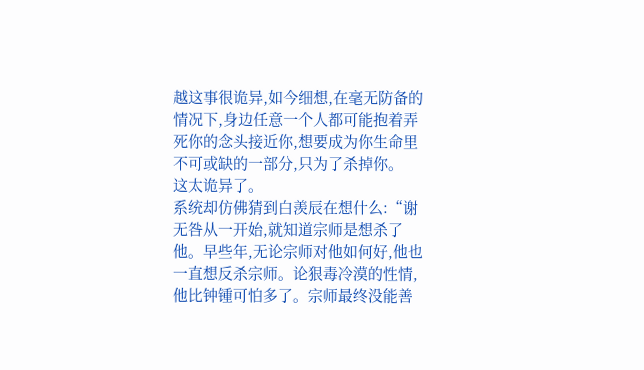越这事很诡异,如今细想,在毫无防备的情况下,身边任意一个人都可能抱着弄死你的念头接近你,想要成为你生命里不可或缺的一部分,只为了杀掉你。
这太诡异了。
系统却仿佛猜到白羡辰在想什么:“谢无咎从一开始,就知道宗师是想杀了他。早些年,无论宗师对他如何好,他也一直想反杀宗师。论狠毒冷漠的性情,他比钟锺可怕多了。宗师最终没能善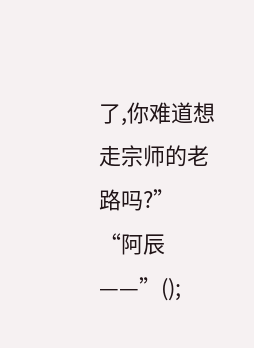了,你难道想走宗师的老路吗?”
“阿辰——”();